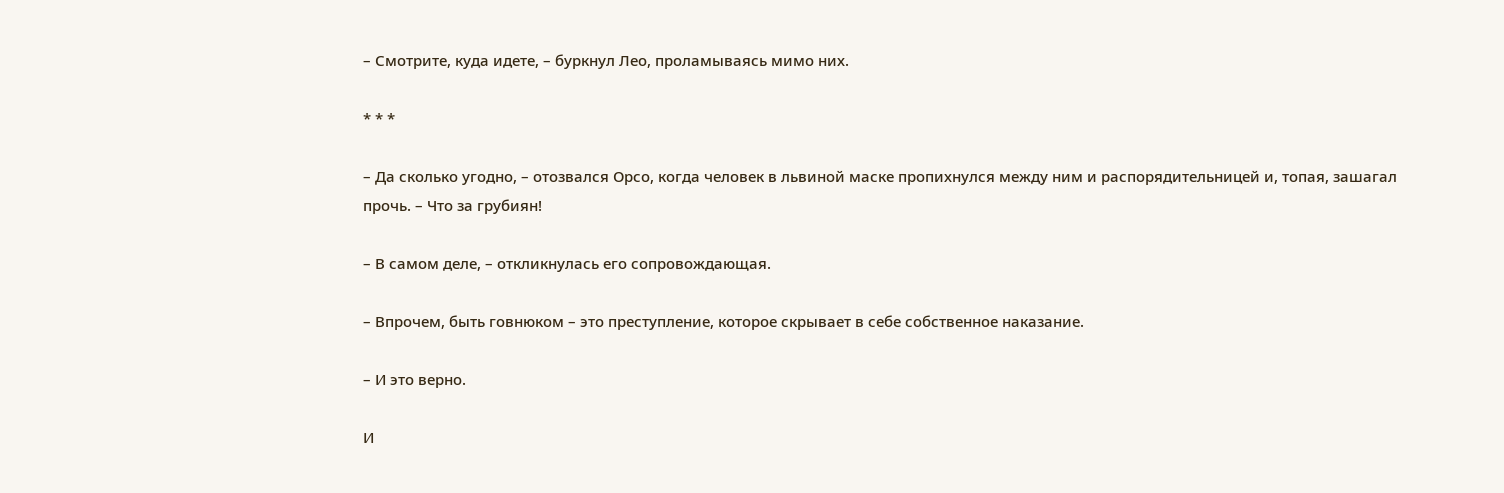– Смотрите, куда идете, – буркнул Лео, проламываясь мимо них.

* * *

– Да сколько угодно, – отозвался Орсо, когда человек в львиной маске пропихнулся между ним и распорядительницей и, топая, зашагал прочь. – Что за грубиян!

– В самом деле, – откликнулась его сопровождающая.

– Впрочем, быть говнюком – это преступление, которое скрывает в себе собственное наказание.

– И это верно.

И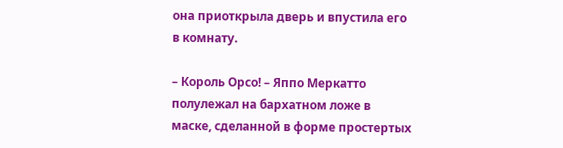она приоткрыла дверь и впустила его в комнату.

– Король Орсо! – Яппо Меркатто полулежал на бархатном ложе в маске, сделанной в форме простертых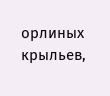орлиных крыльев,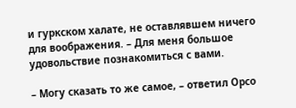и гуркском халате, не оставлявшем ничего для воображения. – Для меня большое удовольствие познакомиться с вами.

– Могу сказать то же самое, – ответил Орсо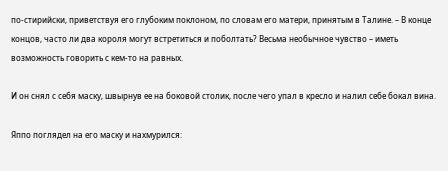по-стирийски, приветствуя его глубоким поклоном, по словам его матери, принятым в Талине. – В конце концов, часто ли два короля могут встретиться и поболтать? Весьма необычное чувство – иметь возможность говорить с кем-то на равных.

И он снял с себя маску, швырнув ее на боковой столик, после чего упал в кресло и налил себе бокал вина.

Яппо поглядел на его маску и нахмурился: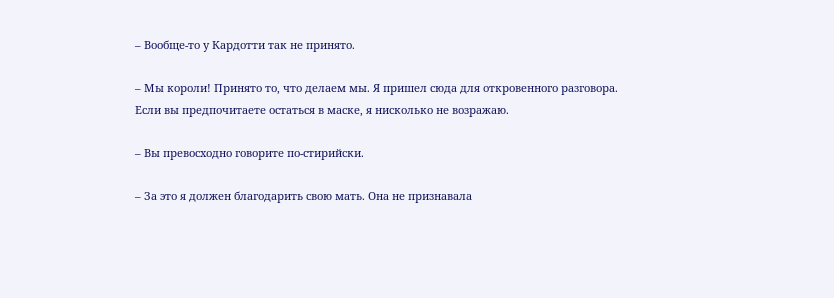– Вообще-то у Кардотти так не принято.

– Мы короли! Принято то, что делаем мы. Я пришел сюда для откровенного разговора. Если вы предпочитаете остаться в маске, я нисколько не возражаю.

– Вы превосходно говорите по-стирийски.

– За это я должен благодарить свою мать. Она не признавала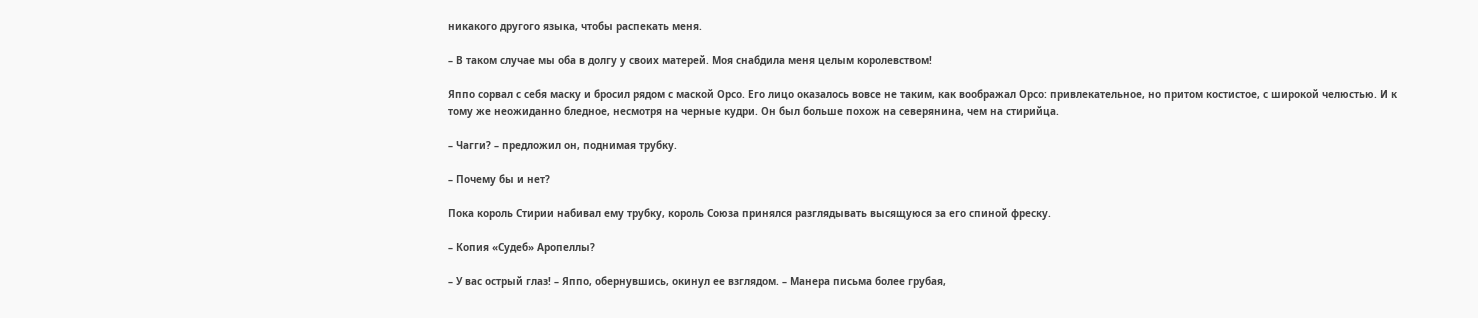никакого другого языка, чтобы распекать меня.

– В таком случае мы оба в долгу у своих матерей. Моя снабдила меня целым королевством!

Яппо сорвал с себя маску и бросил рядом с маской Орсо. Его лицо оказалось вовсе не таким, как воображал Орсо: привлекательное, но притом костистое, с широкой челюстью. И к тому же неожиданно бледное, несмотря на черные кудри. Он был больше похож на северянина, чем на стирийца.

– Чагги? – предложил он, поднимая трубку.

– Почему бы и нет?

Пока король Стирии набивал ему трубку, король Союза принялся разглядывать высящуюся за его спиной фреску.

– Копия «Судеб» Аропеллы?

– У вас острый глаз! – Яппо, обернувшись, окинул ее взглядом. – Манера письма более грубая,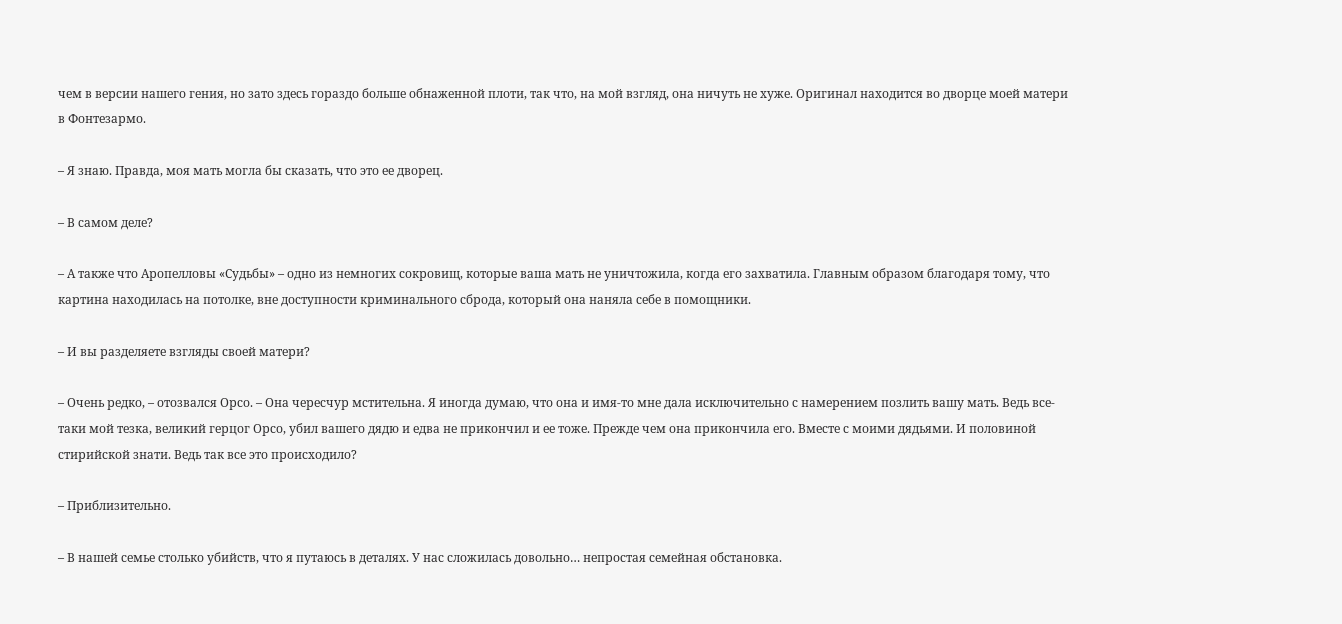чем в версии нашего гения, но зато здесь гораздо больше обнаженной плоти, так что, на мой взгляд, она ничуть не хуже. Оригинал находится во дворце моей матери в Фонтезармо.

– Я знаю. Правда, моя мать могла бы сказать, что это ее дворец.

– В самом деле?

– А также что Аропелловы «Судьбы» – одно из немногих сокровищ, которые ваша мать не уничтожила, когда его захватила. Главным образом благодаря тому, что картина находилась на потолке, вне доступности криминального сброда, который она наняла себе в помощники.

– И вы разделяете взгляды своей матери?

– Очень редко, – отозвался Орсо. – Она чересчур мстительна. Я иногда думаю, что она и имя-то мне дала исключительно с намерением позлить вашу мать. Ведь все-таки мой тезка, великий герцог Орсо, убил вашего дядю и едва не прикончил и ее тоже. Прежде чем она прикончила его. Вместе с моими дядьями. И половиной стирийской знати. Ведь так все это происходило?

– Приблизительно.

– В нашей семье столько убийств, что я путаюсь в деталях. У нас сложилась довольно… непростая семейная обстановка.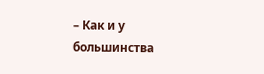– Как и у большинства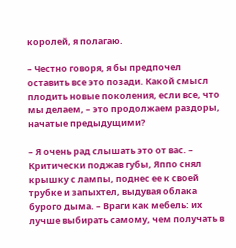королей, я полагаю.

– Честно говоря, я бы предпочел оставить все это позади. Какой смысл плодить новые поколения, если все, что мы делаем, – это продолжаем раздоры, начатые предыдущими?

– Я очень рад слышать это от вас. – Критически поджав губы, Яппо снял крышку с лампы, поднес ее к своей трубке и запыхтел, выдувая облака бурого дыма. – Враги как мебель: их лучше выбирать самому, чем получать в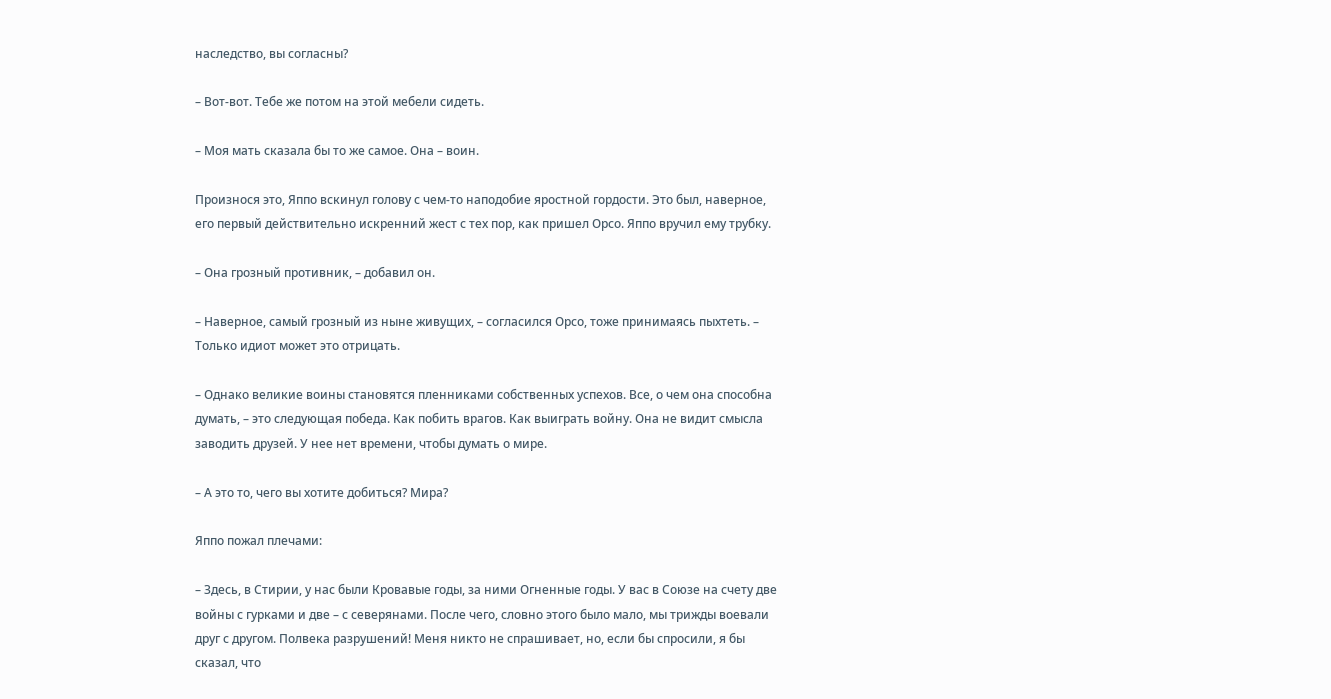наследство, вы согласны?

– Вот-вот. Тебе же потом на этой мебели сидеть.

– Моя мать сказала бы то же самое. Она – воин.

Произнося это, Яппо вскинул голову с чем-то наподобие яростной гордости. Это был, наверное, его первый действительно искренний жест с тех пор, как пришел Орсо. Яппо вручил ему трубку.

– Она грозный противник, – добавил он.

– Наверное, самый грозный из ныне живущих, – согласился Орсо, тоже принимаясь пыхтеть. – Только идиот может это отрицать.

– Однако великие воины становятся пленниками собственных успехов. Все, о чем она способна думать, – это следующая победа. Как побить врагов. Как выиграть войну. Она не видит смысла заводить друзей. У нее нет времени, чтобы думать о мире.

– А это то, чего вы хотите добиться? Мира?

Яппо пожал плечами:

– Здесь, в Стирии, у нас были Кровавые годы, за ними Огненные годы. У вас в Союзе на счету две войны с гурками и две – с северянами. После чего, словно этого было мало, мы трижды воевали друг с другом. Полвека разрушений! Меня никто не спрашивает, но, если бы спросили, я бы сказал, что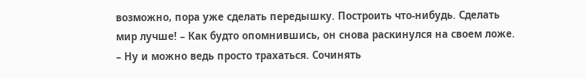возможно, пора уже сделать передышку. Построить что-нибудь. Сделать мир лучше! – Как будто опомнившись, он снова раскинулся на своем ложе. – Ну и можно ведь просто трахаться. Сочинять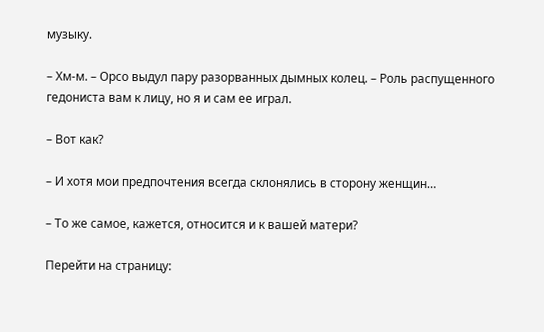музыку.

– Хм-м. – Орсо выдул пару разорванных дымных колец. – Роль распущенного гедониста вам к лицу, но я и сам ее играл.

– Вот как?

– И хотя мои предпочтения всегда склонялись в сторону женщин…

– То же самое, кажется, относится и к вашей матери?

Перейти на страницу: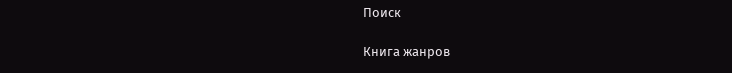Поиск

Книга жанров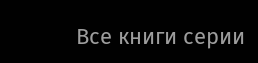Все книги серии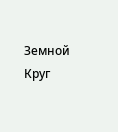Земной Круг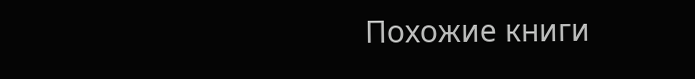Похожие книги